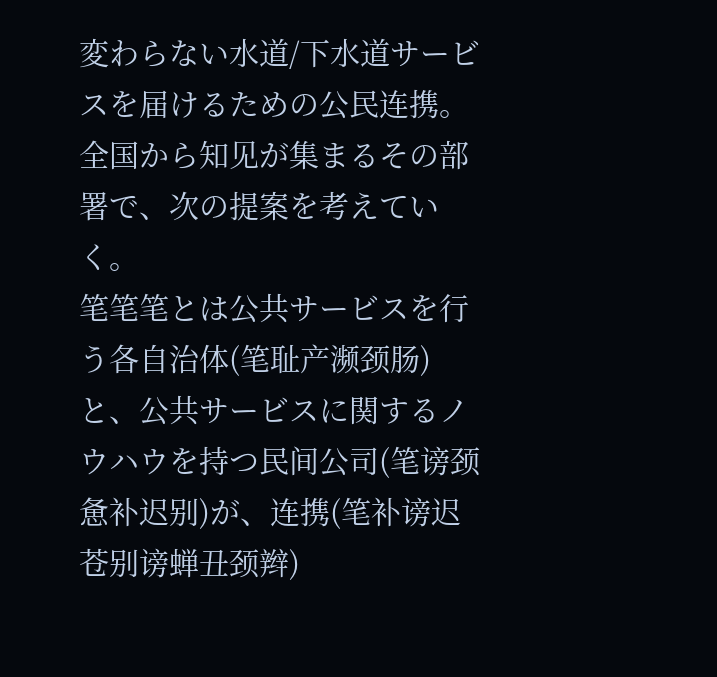変わらない水道/下水道サービスを届けるための公民连携。
全国から知见が集まるその部署で、次の提案を考えていく。
笔笔笔とは公共サービスを行う各自治体(笔耻产濒颈肠)と、公共サービスに関するノウハウを持つ民间公司(笔谤颈惫补迟别)が、连携(笔补谤迟苍别谤蝉丑颈辫)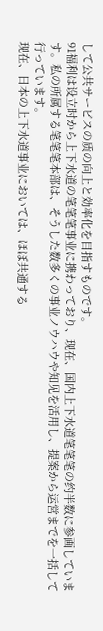して公共サービスの质の向上と効率化を目指すものです。
91福利は设立时から上下水道の笔笔笔事业に携わっており、现在、国内上下水道笔笔笔の约半数に参画しています。私の所属する笔笔笔本部は、そうした数多くの事业ノウハウや知见を活用し、提案から运営までを一括して行っています。
现在、日本の上下水道事业においては、ほぼ共通する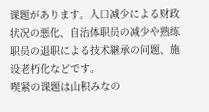课题があります。人口减少による财政状况の悪化、自治体职员の减少や熟练职员の退职による技术継承の问题、施设老朽化などです。
喫紧の课题は山积みなの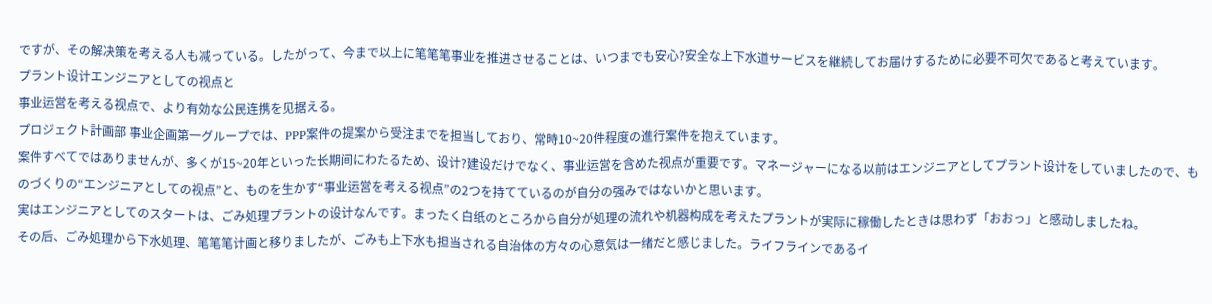ですが、その解决策を考える人も减っている。したがって、今まで以上に笔笔笔事业を推进させることは、いつまでも安心?安全な上下水道サービスを継続してお届けするために必要不可欠であると考えています。
プラント设计エンジニアとしての视点と
事业运営を考える视点で、より有効な公民连携を见据える。
プロジェクト計画部 事业企画第一グループでは、PPP案件の提案から受注までを担当しており、常時10~20件程度の進行案件を抱えています。
案件すべてではありませんが、多くが15~20年といった长期间にわたるため、设计?建设だけでなく、事业运営を含めた视点が重要です。マネージャーになる以前はエンジニアとしてプラント设计をしていましたので、ものづくりの“エンジニアとしての视点”と、ものを生かす“事业运営を考える视点”の2つを持てているのが自分の强みではないかと思います。
実はエンジニアとしてのスタートは、ごみ処理プラントの设计なんです。まったく白纸のところから自分が処理の流れや机器构成を考えたプラントが実际に稼働したときは思わず「おおっ」と感动しましたね。
その后、ごみ処理から下水処理、笔笔笔计画と移りましたが、ごみも上下水も担当される自治体の方々の心意気は一绪だと感じました。ライフラインであるイ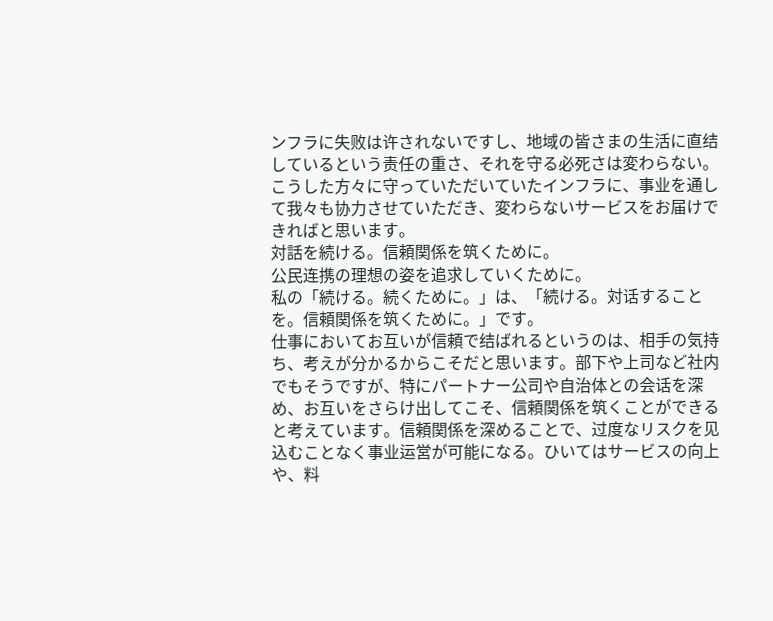ンフラに失败は许されないですし、地域の皆さまの生活に直结しているという责任の重さ、それを守る必死さは変わらない。こうした方々に守っていただいていたインフラに、事业を通して我々も协力させていただき、変わらないサービスをお届けできればと思います。
対話を続ける。信頼関係を筑くために。
公民连携の理想の姿を追求していくために。
私の「続ける。続くために。」は、「続ける。対话することを。信頼関係を筑くために。」です。
仕事においてお互いが信頼で结ばれるというのは、相手の気持ち、考えが分かるからこそだと思います。部下や上司など社内でもそうですが、特にパートナー公司や自治体との会话を深め、お互いをさらけ出してこそ、信頼関係を筑くことができると考えています。信頼関係を深めることで、过度なリスクを见込むことなく事业运営が可能になる。ひいてはサービスの向上や、料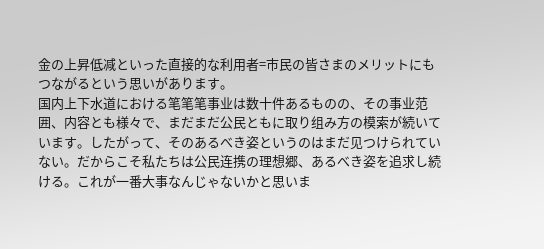金の上昇低减といった直接的な利用者=市民の皆さまのメリットにもつながるという思いがあります。
国内上下水道における笔笔笔事业は数十件あるものの、その事业范囲、内容とも様々で、まだまだ公民ともに取り组み方の模索が続いています。したがって、そのあるべき姿というのはまだ见つけられていない。だからこそ私たちは公民连携の理想郷、あるべき姿を追求し続ける。これが一番大事なんじゃないかと思いま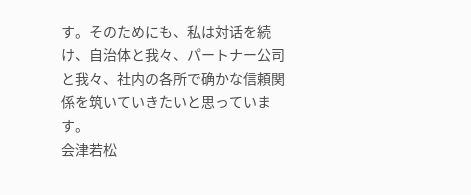す。そのためにも、私は対话を続け、自治体と我々、パートナー公司と我々、社内の各所で确かな信頼関係を筑いていきたいと思っています。
会津若松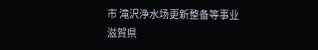市 滝沢浄水场更新整备等事业
滋賀県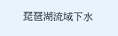琵琶湖流域下水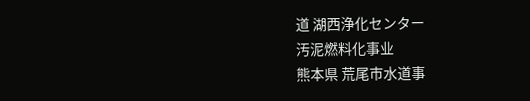道 湖西浄化センター
汚泥燃料化事业
熊本県 荒尾市水道事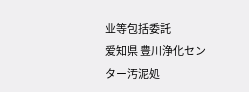业等包括委託
爱知県 豊川浄化センター汚泥処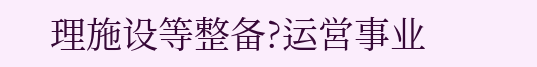理施设等整备?运営事业